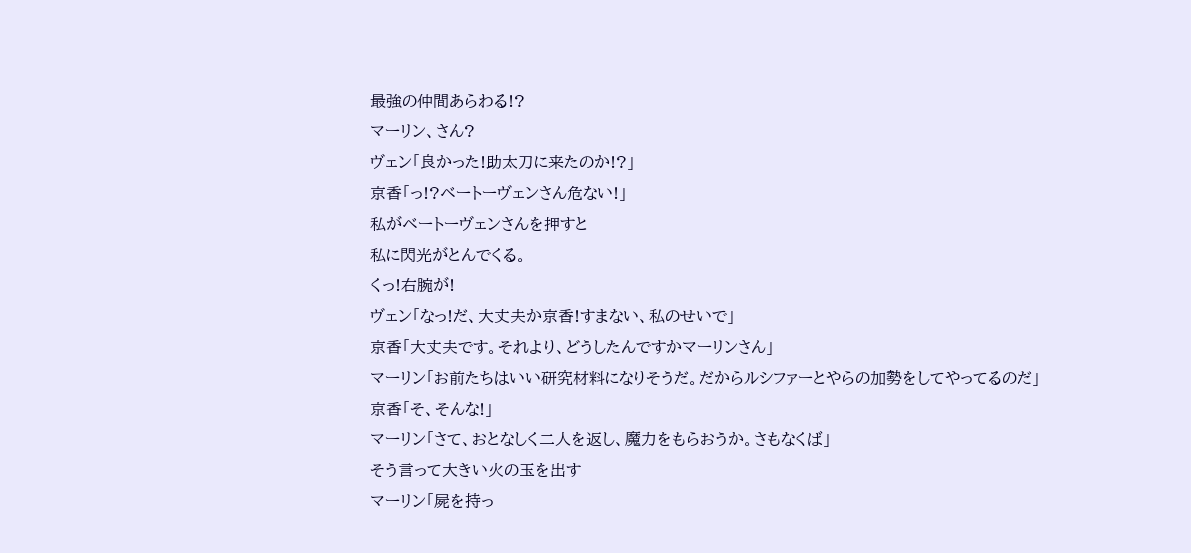最強の仲間あらわる!?
マーリン、さん?
ヴェン「良かった!助太刀に来たのか!?」
京香「っ!?ベートーヴェンさん危ない!」
私がベートーヴェンさんを押すと
私に閃光がとんでくる。
くっ!右腕が!
ヴェン「なっ!だ、大丈夫か京香!すまない、私のせいで」
京香「大丈夫です。それより、どうしたんですかマーリンさん」
マーリン「お前たちはいい研究材料になりそうだ。だからルシファーとやらの加勢をしてやってるのだ」
京香「そ、そんな!」
マーリン「さて、おとなしく二人を返し、魔力をもらおうか。さもなくば」
そう言って大きい火の玉を出す
マーリン「屍を持っ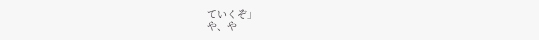ていくぞ」
や、や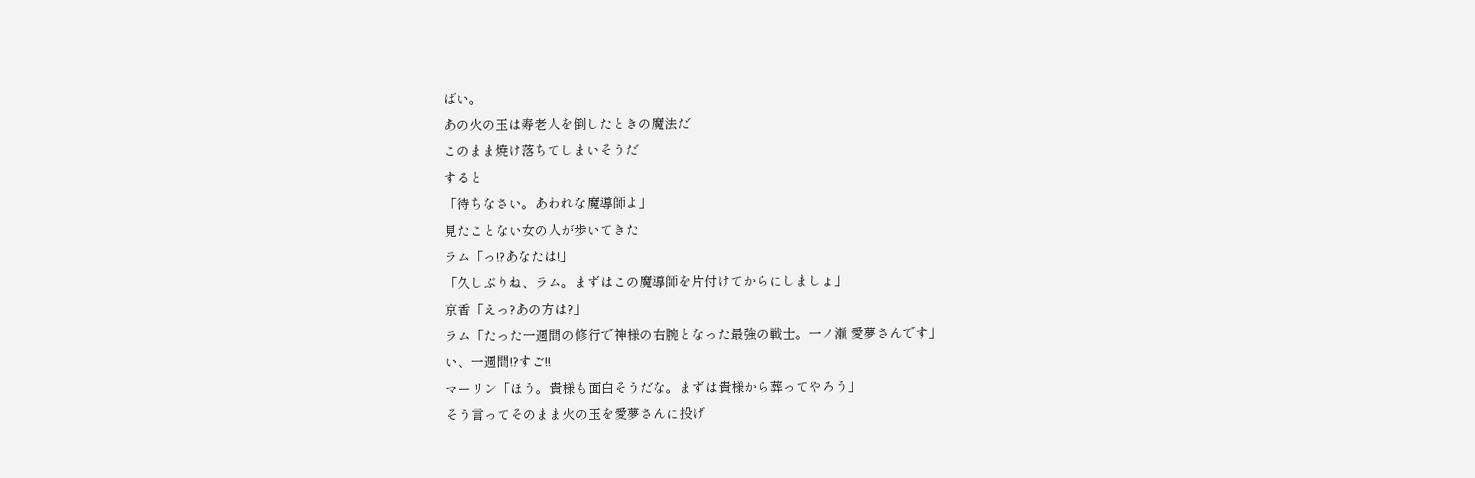ばい。
あの火の玉は寿老人を倒したときの魔法だ
このまま焼け落ちてしまいそうだ
すると
「待ちなさい。あわれな魔導師よ」
見たことない女の人が歩いてきた
ラム「っ!?あなたは!」
「久しぶりね、ラム。まずはこの魔導師を片付けてからにしましょ」
京香「えっ?あの方は?」
ラム「たった一週間の修行で神様の右腕となった最強の戦士。一ノ瀬 愛夢さんです」
い、一週間!?すご!!
マーリン「ほう。貴様も面白そうだな。まずは貴様から葬ってやろう」
そう言ってそのまま火の玉を愛夢さんに投げ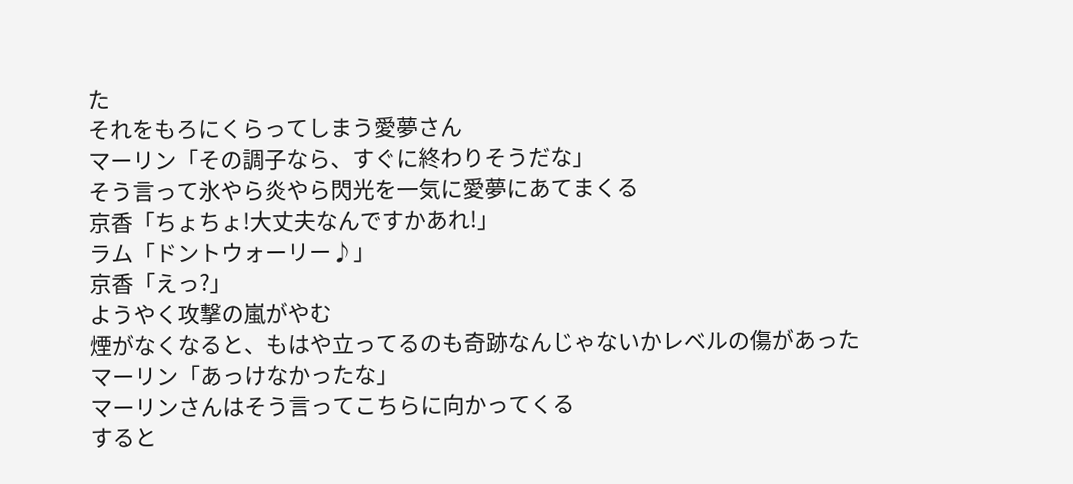た
それをもろにくらってしまう愛夢さん
マーリン「その調子なら、すぐに終わりそうだな」
そう言って氷やら炎やら閃光を一気に愛夢にあてまくる
京香「ちょちょ!大丈夫なんですかあれ!」
ラム「ドントウォーリー♪」
京香「えっ?」
ようやく攻撃の嵐がやむ
煙がなくなると、もはや立ってるのも奇跡なんじゃないかレベルの傷があった
マーリン「あっけなかったな」
マーリンさんはそう言ってこちらに向かってくる
すると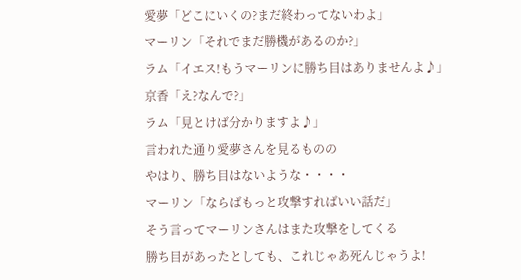愛夢「どこにいくの?まだ終わってないわよ」
マーリン「それでまだ勝機があるのか?」
ラム「イエス!もうマーリンに勝ち目はありませんよ♪」
京香「え?なんで?」
ラム「見とけば分かりますよ♪」
言われた通り愛夢さんを見るものの
やはり、勝ち目はないような・・・・
マーリン「ならばもっと攻撃すればいい話だ」
そう言ってマーリンさんはまた攻撃をしてくる
勝ち目があったとしても、これじゃあ死んじゃうよ!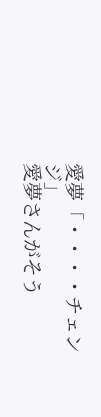愛夢「・・・・チェンジ」
愛夢さんがそう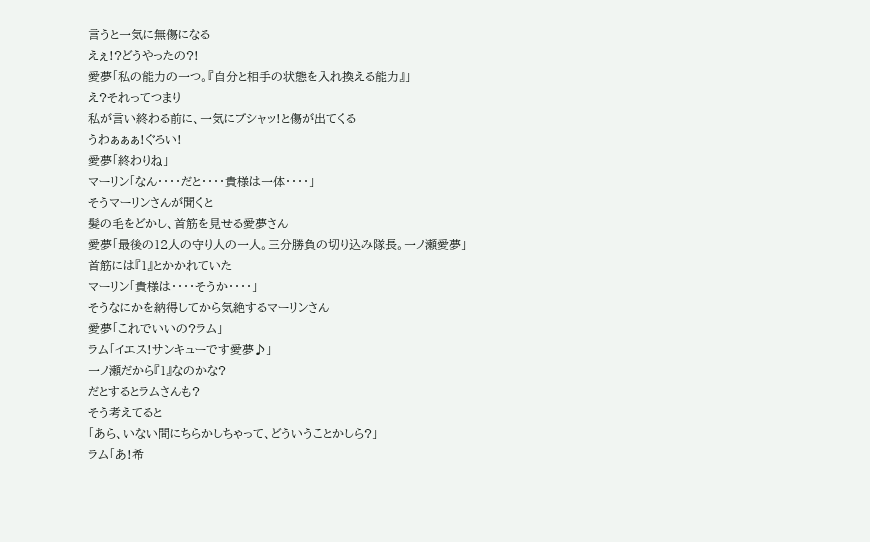言うと一気に無傷になる
えぇ!?どうやったの?!
愛夢「私の能力の一つ。『自分と相手の状態を入れ換える能力』」
え?それってつまり
私が言い終わる前に、一気にブシャッ!と傷が出てくる
うわぁぁぁ!ぐろい!
愛夢「終わりね」
マーリン「なん・・・・だと・・・・貴様は一体・・・・」
そうマーリンさんが聞くと
髪の毛をどかし、首筋を見せる愛夢さん
愛夢「最後の12人の守り人の一人。三分勝負の切り込み隊長。一ノ瀬愛夢」
首筋には『1』とかかれていた
マーリン「貴様は・・・・そうか・・・・」
そうなにかを納得してから気絶するマーリンさん
愛夢「これでいいの?ラム」
ラム「イエス!サンキューです愛夢♪」
一ノ瀬だから『1』なのかな?
だとするとラムさんも?
そう考えてると
「あら、いない間にちらかしちゃって、どういうことかしら?」
ラム「あ!希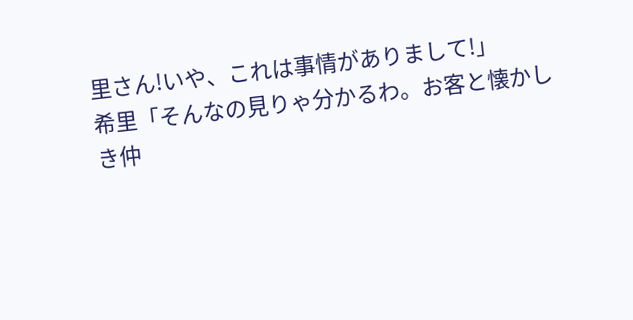里さん!いや、これは事情がありまして!」
希里「そんなの見りゃ分かるわ。お客と懐かしき仲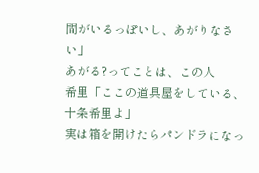間がいるっぽいし、あがりなさい」
あがる?ってことは、この人
希里「ここの道具屋をしている、十条希里よ」
実は箱を開けたらパンドラになっ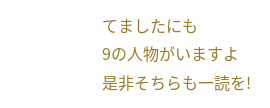てましたにも
9の人物がいますよ
是非そちらも一読を!